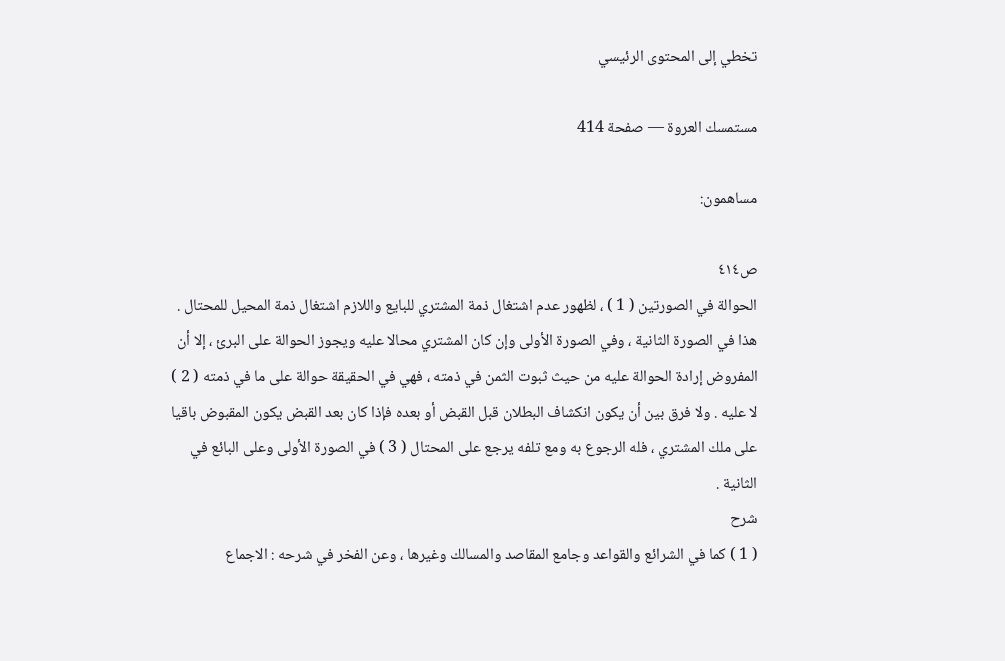تخطي إلى المحتوى الرئيسي

مستمسك العروة — صفحة 414

مساهمون:

ص٤١٤
الحوالة في الصورتين ( 1 ) ، لظهور عدم اشتغال ذمة المشتري للبايع واللازم اشتغال ذمة المحيل للمحتال . هذا في الصورة الثانية ، وفي الصورة الأولى وإن كان المشتري محالا عليه ويجوز الحوالة على البرئ ، إلا أن المفروض إرادة الحوالة عليه من حيث ثبوت الثمن في ذمته ، فهي في الحقيقة حوالة على ما في ذمته ( 2 ) لا عليه . ولا فرق بين أن يكون انكشاف البطلان قبل القبض أو بعده فإذا كان بعد القبض يكون المقبوض باقيا على ملك المشتري ، فله الرجوع به ومع تلفه يرجع على المحتال ( 3 ) في الصورة الأولى وعلى البائع في الثانية .
شرح
( 1 ) كما في الشرائع والقواعد وجامع المقاصد والمسالك وغيرها ، وعن الفخر في شرحه : الاجماع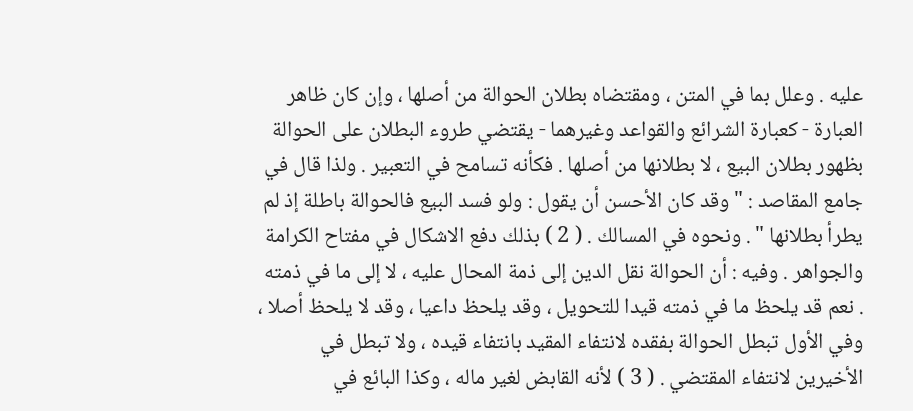عليه . وعلل بما في المتن ، ومقتضاه بطلان الحوالة من أصلها ، وإن كان ظاهر العبارة - كعبارة الشرائع والقواعد وغيرهما - يقتضي طروء البطلان على الحوالة بظهور بطلان البيع ، لا بطلانها من أصلها . فكأنه تسامح في التعبير . ولذا قال في جامع المقاصد : " وقد كان الأحسن أن يقول : ولو فسد البيع فالحوالة باطلة إذ لم يطرأ بطلانها " . ونحوه في المسالك . ( 2 ) بذلك دفع الاشكال في مفتاح الكرامة والجواهر . وفيه : أن الحوالة نقل الدين إلى ذمة المحال عليه ، لا إلى ما في ذمته . نعم قد يلحظ ما في ذمته قيدا للتحويل ، وقد يلحظ داعيا ، وقد لا يلحظ أصلا ، وفي الأول تبطل الحوالة بفقده لانتفاء المقيد بانتفاء قيده ، ولا تبطل في الأخيرين لانتفاء المقتضي . ( 3 ) لأنه القابض لغير ماله ، وكذا البائع في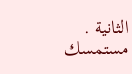الثانية .
مستمسك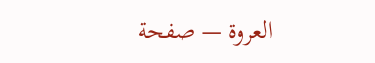العروة — صفحة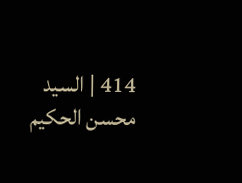414 | السيد محسن الحكيم